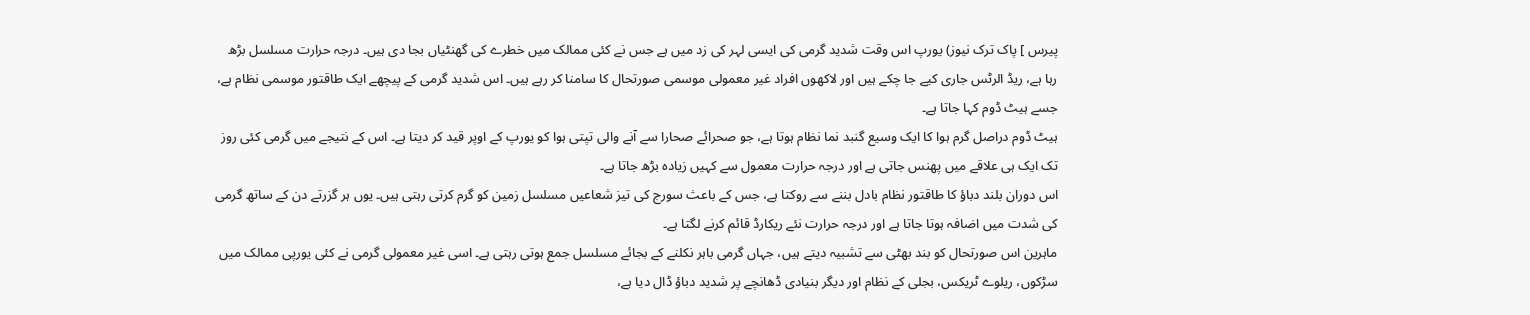پیرس ] پاک ترک نیوز) یورپ اس وقت شدید گرمی کی ایسی لہر کی زد میں ہے جس نے کئی ممالک میں خطرے کی گھنٹیاں بجا دی ہیں۔ درجہ حرارت مسلسل بڑھ رہا ہے، ریڈ الرٹس جاری کیے جا چکے ہیں اور لاکھوں افراد غیر معمولی موسمی صورتحال کا سامنا کر رہے ہیں۔ اس شدید گرمی کے پیچھے ایک طاقتور موسمی نظام ہے، جسے ہیٹ ڈوم کہا جاتا ہے۔
ہیٹ ڈوم دراصل گرم ہوا کا ایک وسیع گنبد نما نظام ہوتا ہے، جو صحرائے صحارا سے آنے والی تپتی ہوا کو یورپ کے اوپر قید کر دیتا ہے۔ اس کے نتیجے میں گرمی کئی روز تک ایک ہی علاقے میں پھنس جاتی ہے اور درجہ حرارت معمول سے کہیں زیادہ بڑھ جاتا ہے۔
اس دوران بلند دباؤ کا طاقتور نظام بادل بننے سے روکتا ہے، جس کے باعث سورج کی تیز شعاعیں مسلسل زمین کو گرم کرتی رہتی ہیں۔ یوں ہر گزرتے دن کے ساتھ گرمی کی شدت میں اضافہ ہوتا جاتا ہے اور درجہ حرارت نئے ریکارڈ قائم کرنے لگتا ہے۔
ماہرین اس صورتحال کو بند بھٹی سے تشبیہ دیتے ہیں، جہاں گرمی باہر نکلنے کے بجائے مسلسل جمع ہوتی رہتی ہے۔ اسی غیر معمولی گرمی نے کئی یورپی ممالک میں سڑکوں، ریلوے ٹریکس، بجلی کے نظام اور دیگر بنیادی ڈھانچے پر شدید دباؤ ڈال دیا ہے،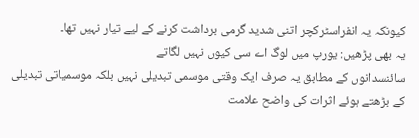کیونکہ یہ انفراسٹرکچر اتنی شدید گرمی برداشت کرنے کے لیے تیار نہیں تھا۔
یہ بھی پڑھیں: یورپ میں لوگ اے سی کیوں نہیں لگاتے
سائنسدانوں کے مطابق یہ صرف ایک وقتی موسمی تبدیلی نہیں بلکہ موسمیاتی تبدیلی کے بڑھتے ہوئے اثرات کی واضح علامت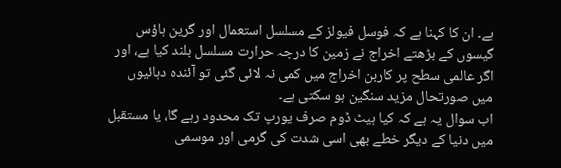ہے۔ ان کا کہنا ہے کہ فوسل فیولز کے مسلسل استعمال اور گرین ہاؤس گیسوں کے بڑھتے اخراج نے زمین کا درجہ حرارت مسلسل بلند کیا ہے، اور اگر عالمی سطح پر کاربن اخراج میں کمی نہ لائی گئی تو آئندہ دہائیوں میں صورتحال مزید سنگین ہو سکتی ہے۔
اب سوال یہ ہے کہ کیا ہیٹ ڈوم صرف یورپ تک محدود رہے گا، یا مستقبل میں دنیا کے دیگر خطے بھی اسی شدت کی گرمی اور موسمی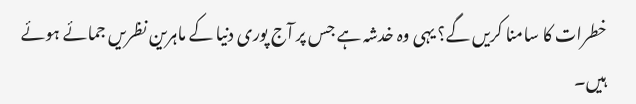خطرات کا سامنا کریں گے؟ یہی وہ خدشہ ہے جس پر آج پوری دنیا کے ماہرین نظریں جمائے ہوئے ہیں۔